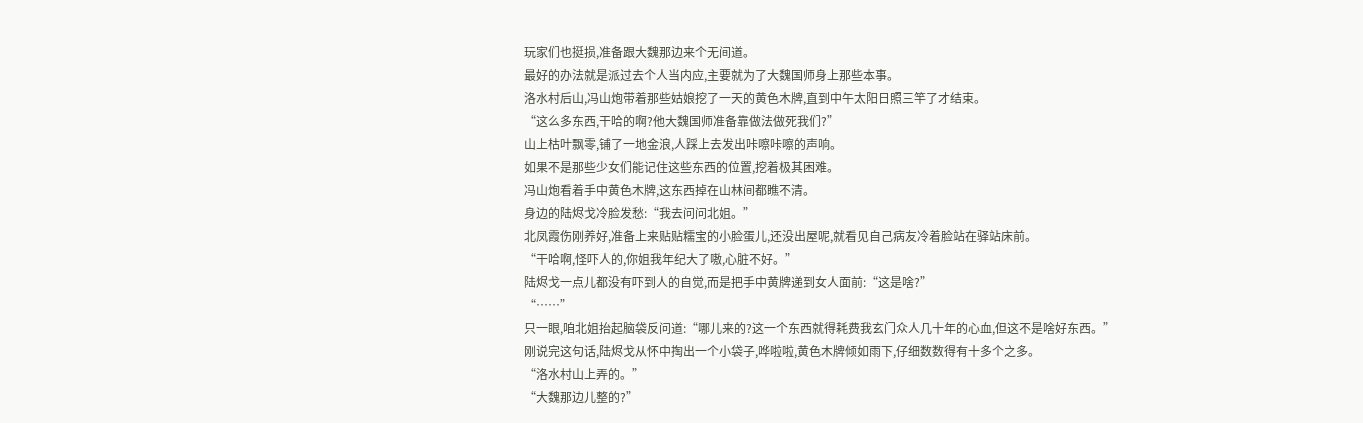玩家们也挺损,准备跟大魏那边来个无间道。
最好的办法就是派过去个人当内应,主要就为了大魏国师身上那些本事。
洛水村后山,冯山炮带着那些姑娘挖了一天的黄色木牌,直到中午太阳日照三竿了才结束。
“这么多东西,干哈的啊?他大魏国师准备靠做法做死我们?”
山上枯叶飘零,铺了一地金浪,人踩上去发出咔嚓咔嚓的声响。
如果不是那些少女们能记住这些东西的位置,挖着极其困难。
冯山炮看着手中黄色木牌,这东西掉在山林间都瞧不清。
身边的陆烬戈冷脸发愁:“我去问问北姐。”
北凤霞伤刚养好,准备上来贴贴糯宝的小脸蛋儿,还没出屋呢,就看见自己病友冷着脸站在驿站床前。
“干哈啊,怪吓人的,你姐我年纪大了嗷,心脏不好。”
陆烬戈一点儿都没有吓到人的自觉,而是把手中黄牌递到女人面前:“这是啥?”
“……”
只一眼,咱北姐抬起脑袋反问道:“哪儿来的?这一个东西就得耗费我玄门众人几十年的心血,但这不是啥好东西。”
刚说完这句话,陆烬戈从怀中掏出一个小袋子,哗啦啦,黄色木牌倾如雨下,仔细数数得有十多个之多。
“洛水村山上弄的。”
“大魏那边儿整的?”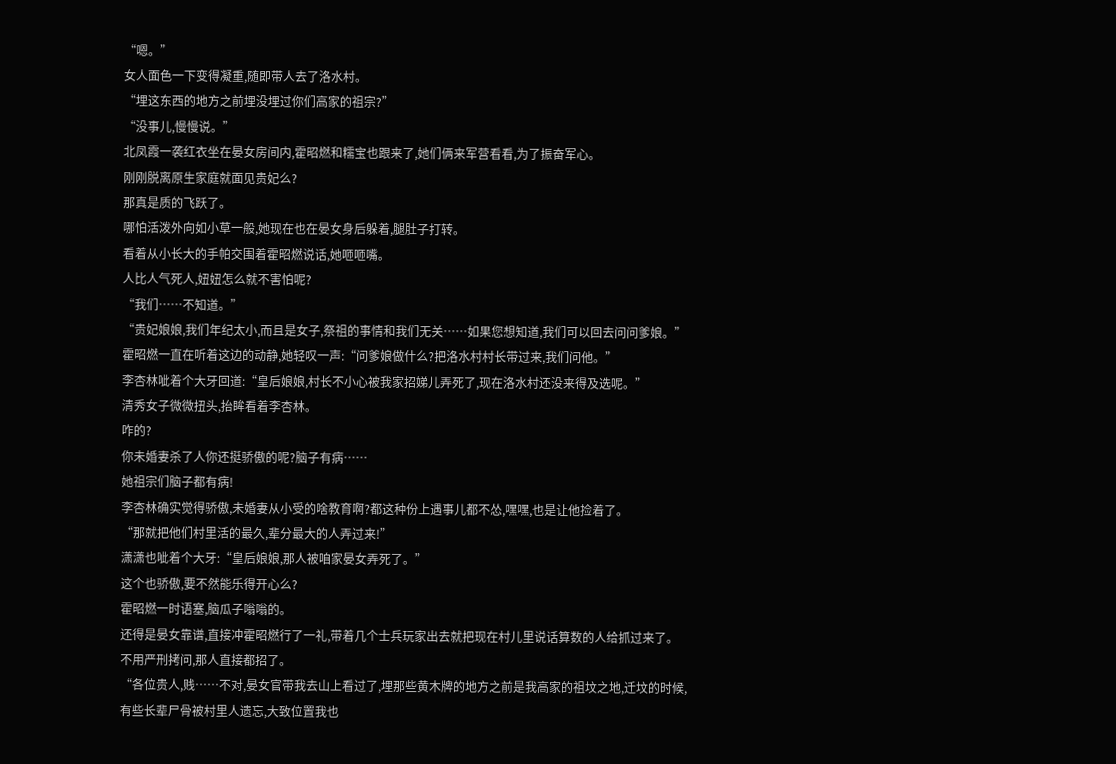“嗯。”
女人面色一下变得凝重,随即带人去了洛水村。
“埋这东西的地方之前埋没埋过你们高家的祖宗?”
“没事儿,慢慢说。”
北凤霞一袭红衣坐在晏女房间内,霍昭燃和糯宝也跟来了,她们俩来军营看看,为了振奋军心。
刚刚脱离原生家庭就面见贵妃么?
那真是质的飞跃了。
哪怕活泼外向如小草一般,她现在也在晏女身后躲着,腿肚子打转。
看着从小长大的手帕交围着霍昭燃说话,她咂咂嘴。
人比人气死人,妞妞怎么就不害怕呢?
“我们……不知道。”
“贵妃娘娘,我们年纪太小,而且是女子,祭祖的事情和我们无关……如果您想知道,我们可以回去问问爹娘。”
霍昭燃一直在听着这边的动静,她轻叹一声:“问爹娘做什么?把洛水村村长带过来,我们问他。”
李杏林呲着个大牙回道:“皇后娘娘,村长不小心被我家招娣儿弄死了,现在洛水村还没来得及选呢。”
清秀女子微微扭头,抬眸看着李杏林。
咋的?
你未婚妻杀了人你还挺骄傲的呢?脑子有病……
她祖宗们脑子都有病!
李杏林确实觉得骄傲,未婚妻从小受的啥教育啊?都这种份上遇事儿都不怂,嘿嘿,也是让他捡着了。
“那就把他们村里活的最久,辈分最大的人弄过来!”
潇潇也呲着个大牙:“皇后娘娘,那人被咱家晏女弄死了。”
这个也骄傲,要不然能乐得开心么?
霍昭燃一时语塞,脑瓜子嗡嗡的。
还得是晏女靠谱,直接冲霍昭燃行了一礼,带着几个士兵玩家出去就把现在村儿里说话算数的人给抓过来了。
不用严刑拷问,那人直接都招了。
“各位贵人,贱……不对,晏女官带我去山上看过了,埋那些黄木牌的地方之前是我高家的祖坟之地,迁坟的时候,有些长辈尸骨被村里人遗忘,大致位置我也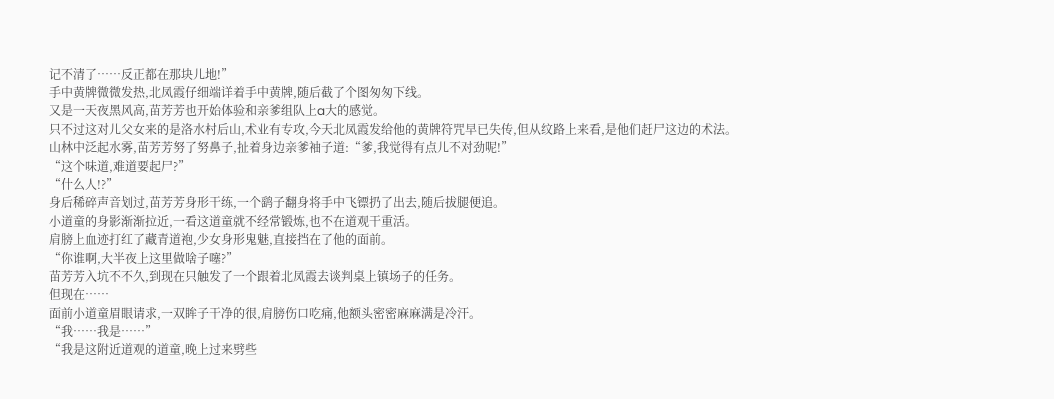记不清了……反正都在那块儿地!”
手中黄牌微微发热,北凤霞仔细端详着手中黄牌,随后截了个图匆匆下线。
又是一天夜黑风高,苗芳芳也开始体验和亲爹组队上a大的感觉。
只不过这对儿父女来的是洛水村后山,术业有专攻,今天北凤霞发给他的黄牌符咒早已失传,但从纹路上来看,是他们赶尸这边的术法。
山林中泛起水雾,苗芳芳努了努鼻子,扯着身边亲爹袖子道:“爹,我觉得有点儿不对劲呢!”
“这个味道,难道要起尸?”
“什么人!?”
身后稀碎声音划过,苗芳芳身形干练,一个鹞子翻身将手中飞镖扔了出去,随后拔腿便追。
小道童的身影渐渐拉近,一看这道童就不经常锻炼,也不在道观干重活。
肩膀上血迹打红了藏青道袍,少女身形鬼魅,直接挡在了他的面前。
“你谁啊,大半夜上这里做啥子噻?”
苗芳芳入坑不不久,到现在只触发了一个跟着北凤霞去谈判桌上镇场子的任务。
但现在……
面前小道童眉眼请求,一双眸子干净的很,肩膀伤口吃痛,他额头密密麻麻满是冷汗。
“我……我是……”
“我是这附近道观的道童,晚上过来劈些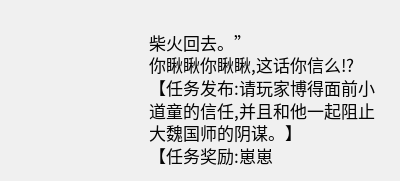柴火回去。”
你瞅瞅你瞅瞅,这话你信么!?
【任务发布:请玩家博得面前小道童的信任,并且和他一起阻止大魏国师的阴谋。】
【任务奖励:崽崽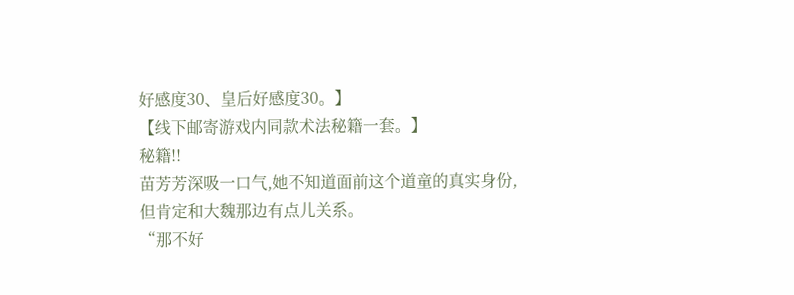好感度30、皇后好感度30。】
【线下邮寄游戏内同款术法秘籍一套。】
秘籍!!
苗芳芳深吸一口气,她不知道面前这个道童的真实身份,但肯定和大魏那边有点儿关系。
“那不好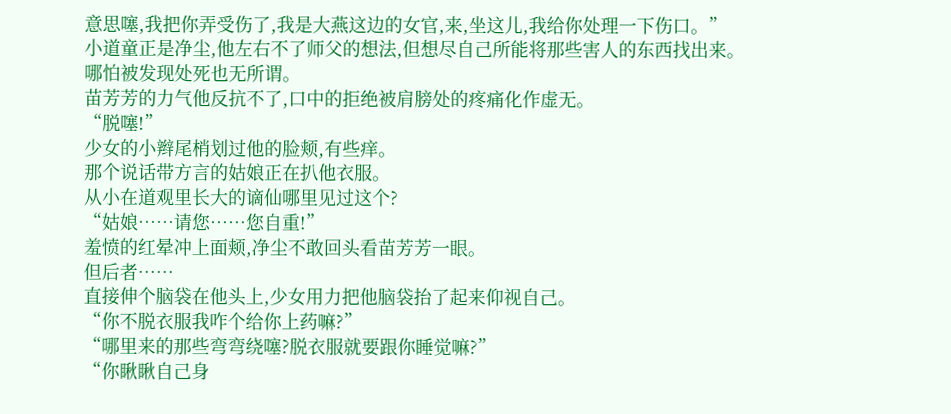意思噻,我把你弄受伤了,我是大燕这边的女官,来,坐这儿,我给你处理一下伤口。”
小道童正是净尘,他左右不了师父的想法,但想尽自己所能将那些害人的东西找出来。
哪怕被发现处死也无所谓。
苗芳芳的力气他反抗不了,口中的拒绝被肩膀处的疼痛化作虚无。
“脱噻!”
少女的小辫尾梢划过他的脸颊,有些痒。
那个说话带方言的姑娘正在扒他衣服。
从小在道观里长大的谪仙哪里见过这个?
“姑娘……请您……您自重!”
羞愤的红晕冲上面颊,净尘不敢回头看苗芳芳一眼。
但后者……
直接伸个脑袋在他头上,少女用力把他脑袋抬了起来仰视自己。
“你不脱衣服我咋个给你上药嘛?”
“哪里来的那些弯弯绕噻?脱衣服就要跟你睡觉嘛?”
“你瞅瞅自己身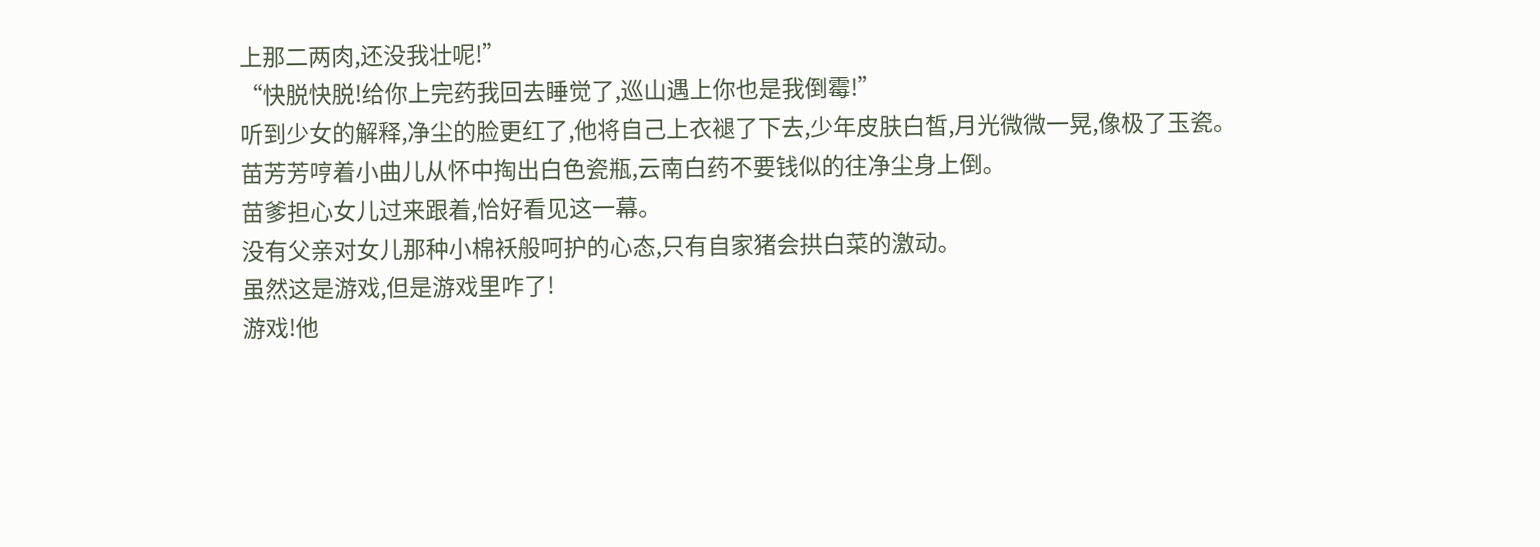上那二两肉,还没我壮呢!”
“快脱快脱!给你上完药我回去睡觉了,巡山遇上你也是我倒霉!”
听到少女的解释,净尘的脸更红了,他将自己上衣褪了下去,少年皮肤白皙,月光微微一晃,像极了玉瓷。
苗芳芳哼着小曲儿从怀中掏出白色瓷瓶,云南白药不要钱似的往净尘身上倒。
苗爹担心女儿过来跟着,恰好看见这一幕。
没有父亲对女儿那种小棉袄般呵护的心态,只有自家猪会拱白菜的激动。
虽然这是游戏,但是游戏里咋了!
游戏!他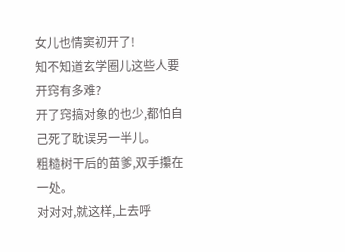女儿也情窦初开了!
知不知道玄学圈儿这些人要开窍有多难?
开了窍搞对象的也少,都怕自己死了耽误另一半儿。
粗糙树干后的苗爹,双手攥在一处。
对对对,就这样,上去呼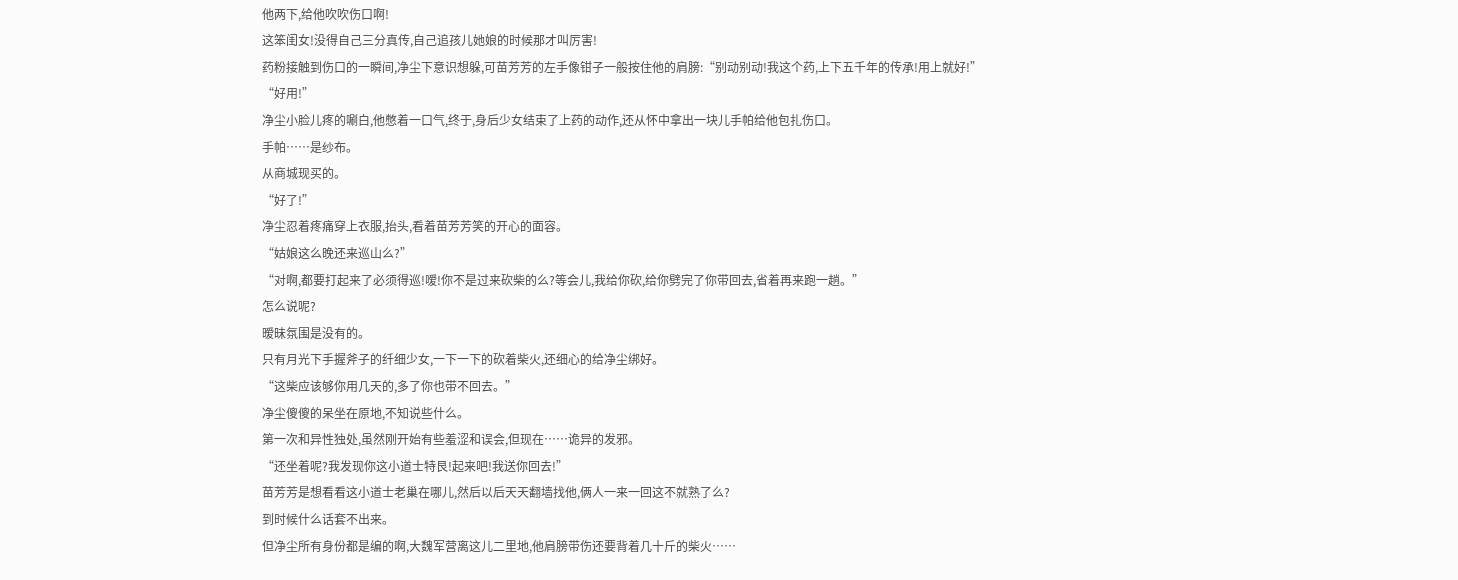他两下,给他吹吹伤口啊!
这笨闺女!没得自己三分真传,自己追孩儿她娘的时候那才叫厉害!
药粉接触到伤口的一瞬间,净尘下意识想躲,可苗芳芳的左手像钳子一般按住他的肩膀:“别动别动!我这个药,上下五千年的传承!用上就好!”
“好用!”
净尘小脸儿疼的唰白,他憋着一口气,终于,身后少女结束了上药的动作,还从怀中拿出一块儿手帕给他包扎伤口。
手帕……是纱布。
从商城现买的。
“好了!”
净尘忍着疼痛穿上衣服,抬头,看着苗芳芳笑的开心的面容。
“姑娘这么晚还来巡山么?”
“对啊,都要打起来了必须得巡!嗳!你不是过来砍柴的么?等会儿,我给你砍,给你劈完了你带回去,省着再来跑一趟。”
怎么说呢?
暧昧氛围是没有的。
只有月光下手握斧子的纤细少女,一下一下的砍着柴火,还细心的给净尘绑好。
“这柴应该够你用几天的,多了你也带不回去。”
净尘傻傻的呆坐在原地,不知说些什么。
第一次和异性独处,虽然刚开始有些羞涩和误会,但现在……诡异的发邪。
“还坐着呢?我发现你这小道士特艮!起来吧!我送你回去!”
苗芳芳是想看看这小道士老巢在哪儿,然后以后天天翻墙找他,俩人一来一回这不就熟了么?
到时候什么话套不出来。
但净尘所有身份都是编的啊,大魏军营离这儿二里地,他肩膀带伤还要背着几十斤的柴火……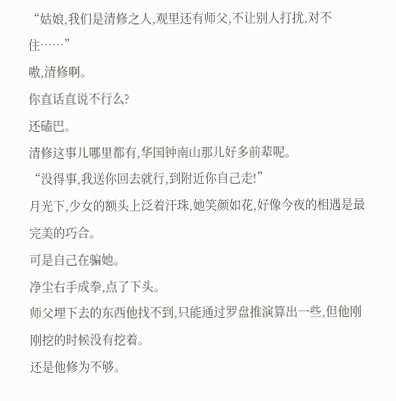“姑娘,我们是清修之人,观里还有师父,不让别人打扰,对不住……”
嗷,清修啊。
你直话直说不行么?
还磕巴。
清修这事儿哪里都有,华国钟南山那儿好多前辈呢。
“没得事,我送你回去就行,到附近你自己走!”
月光下,少女的额头上泛着汗珠,她笑颜如花,好像今夜的相遇是最完美的巧合。
可是自己在骗她。
净尘右手成拳,点了下头。
师父埋下去的东西他找不到,只能通过罗盘推演算出一些,但他刚刚挖的时候没有挖着。
还是他修为不够。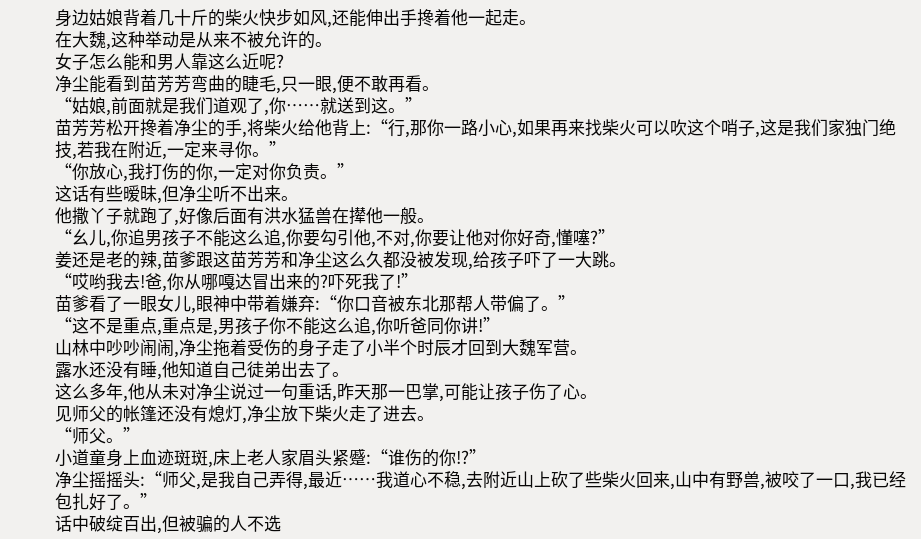身边姑娘背着几十斤的柴火快步如风,还能伸出手搀着他一起走。
在大魏,这种举动是从来不被允许的。
女子怎么能和男人靠这么近呢?
净尘能看到苗芳芳弯曲的睫毛,只一眼,便不敢再看。
“姑娘,前面就是我们道观了,你……就送到这。”
苗芳芳松开搀着净尘的手,将柴火给他背上:“行,那你一路小心,如果再来找柴火可以吹这个哨子,这是我们家独门绝技,若我在附近,一定来寻你。”
“你放心,我打伤的你,一定对你负责。”
这话有些暧昧,但净尘听不出来。
他撒丫子就跑了,好像后面有洪水猛兽在撵他一般。
“幺儿,你追男孩子不能这么追,你要勾引他,不对,你要让他对你好奇,懂噻?”
姜还是老的辣,苗爹跟这苗芳芳和净尘这么久都没被发现,给孩子吓了一大跳。
“哎哟我去!爸,你从哪嘎达冒出来的?吓死我了!”
苗爹看了一眼女儿,眼神中带着嫌弃:“你口音被东北那帮人带偏了。”
“这不是重点,重点是,男孩子你不能这么追,你听爸同你讲!”
山林中吵吵闹闹,净尘拖着受伤的身子走了小半个时辰才回到大魏军营。
露水还没有睡,他知道自己徒弟出去了。
这么多年,他从未对净尘说过一句重话,昨天那一巴掌,可能让孩子伤了心。
见师父的帐篷还没有熄灯,净尘放下柴火走了进去。
“师父。”
小道童身上血迹斑斑,床上老人家眉头紧蹙:“谁伤的你!?”
净尘摇摇头:“师父,是我自己弄得,最近……我道心不稳,去附近山上砍了些柴火回来,山中有野兽,被咬了一口,我已经包扎好了。”
话中破绽百出,但被骗的人不选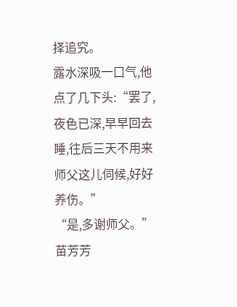择追究。
露水深吸一口气,他点了几下头:“罢了,夜色已深,早早回去睡,往后三天不用来师父这儿伺候,好好养伤。”
“是,多谢师父。”
苗芳芳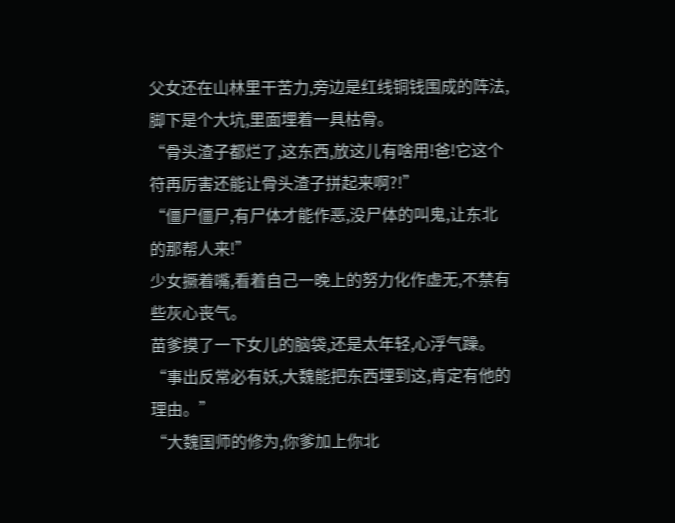父女还在山林里干苦力,旁边是红线铜钱围成的阵法,脚下是个大坑,里面埋着一具枯骨。
“骨头渣子都烂了,这东西,放这儿有啥用!爸!它这个符再厉害还能让骨头渣子拼起来啊?!”
“僵尸僵尸,有尸体才能作恶,没尸体的叫鬼,让东北的那帮人来!”
少女撅着嘴,看着自己一晚上的努力化作虚无,不禁有些灰心丧气。
苗爹摸了一下女儿的脑袋,还是太年轻,心浮气躁。
“事出反常必有妖,大魏能把东西埋到这,肯定有他的理由。”
“大魏国师的修为,你爹加上你北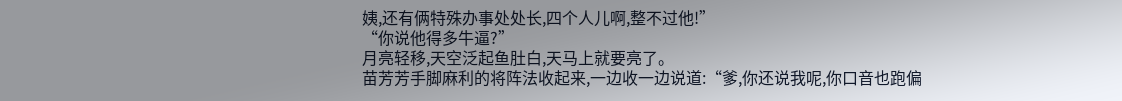姨,还有俩特殊办事处处长,四个人儿啊,整不过他!”
“你说他得多牛逼?”
月亮轻移,天空泛起鱼肚白,天马上就要亮了。
苗芳芳手脚麻利的将阵法收起来,一边收一边说道:“爹,你还说我呢,你口音也跑偏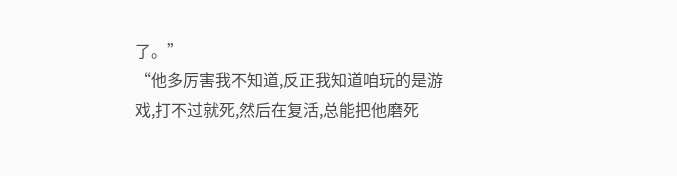了。”
“他多厉害我不知道,反正我知道咱玩的是游戏,打不过就死,然后在复活,总能把他磨死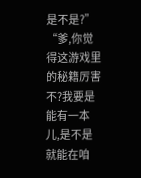是不是?”
“爹,你觉得这游戏里的秘籍厉害不?我要是能有一本儿,是不是就能在咱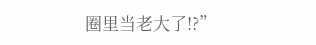圈里当老大了!?”